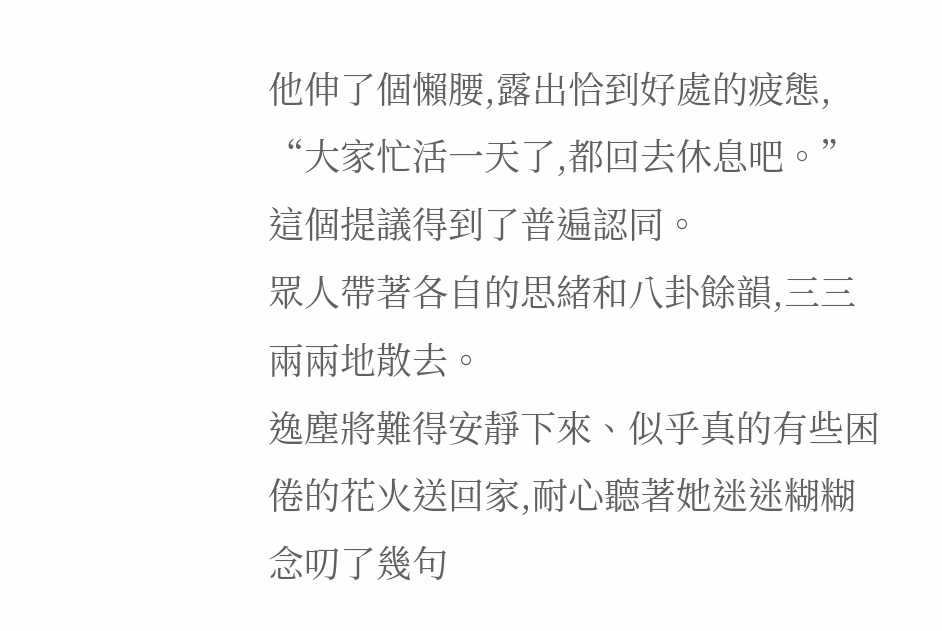他伸了個懶腰,露出恰到好處的疲態,
“大家忙活一天了,都回去休息吧。”
這個提議得到了普遍認同。
眾人帶著各自的思緒和八卦餘韻,三三兩兩地散去。
逸塵將難得安靜下來、似乎真的有些困倦的花火送回家,耐心聽著她迷迷糊糊念叨了幾句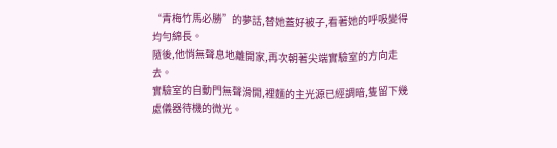“青梅竹馬必勝”的夢話,替她蓋好被子,看著她的呼吸變得均勻綿長。
隨後,他悄無聲息地離開家,再次朝著尖端實驗室的方向走去。
實驗室的自動門無聲滑開,裡麵的主光源已經調暗,隻留下幾處儀器待機的微光。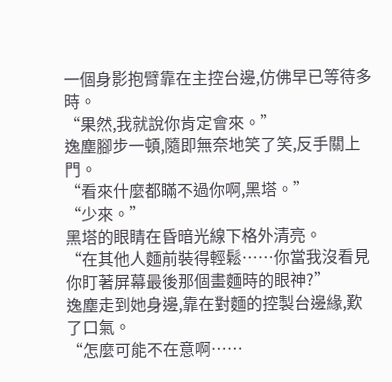一個身影抱臂靠在主控台邊,仿佛早已等待多時。
“果然,我就說你肯定會來。”
逸塵腳步一頓,隨即無奈地笑了笑,反手關上門。
“看來什麼都瞞不過你啊,黑塔。”
“少來。”
黑塔的眼睛在昏暗光線下格外清亮。
“在其他人麵前裝得輕鬆……你當我沒看見你盯著屏幕最後那個畫麵時的眼神?”
逸塵走到她身邊,靠在對麵的控製台邊緣,歎了口氣。
“怎麼可能不在意啊……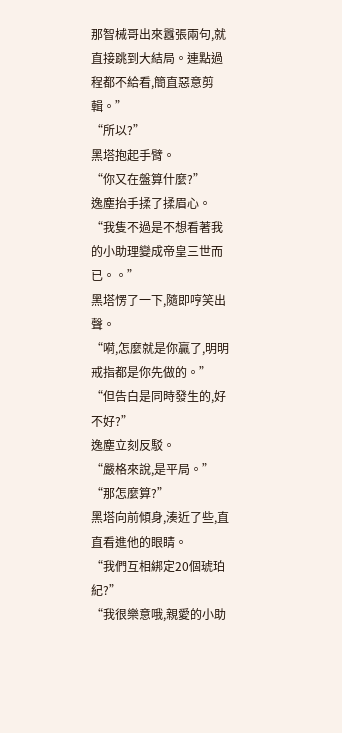那智械哥出來囂張兩句,就直接跳到大結局。連點過程都不給看,簡直惡意剪輯。”
“所以?”
黑塔抱起手臂。
“你又在盤算什麼?”
逸塵抬手揉了揉眉心。
“我隻不過是不想看著我的小助理變成帝皇三世而已。。”
黑塔愣了一下,隨即哼笑出聲。
“嗬,怎麼就是你贏了,明明戒指都是你先做的。”
“但告白是同時發生的,好不好?”
逸塵立刻反駁。
“嚴格來說,是平局。”
“那怎麼算?”
黑塔向前傾身,湊近了些,直直看進他的眼睛。
“我們互相綁定20個琥珀紀?”
“我很樂意哦,親愛的小助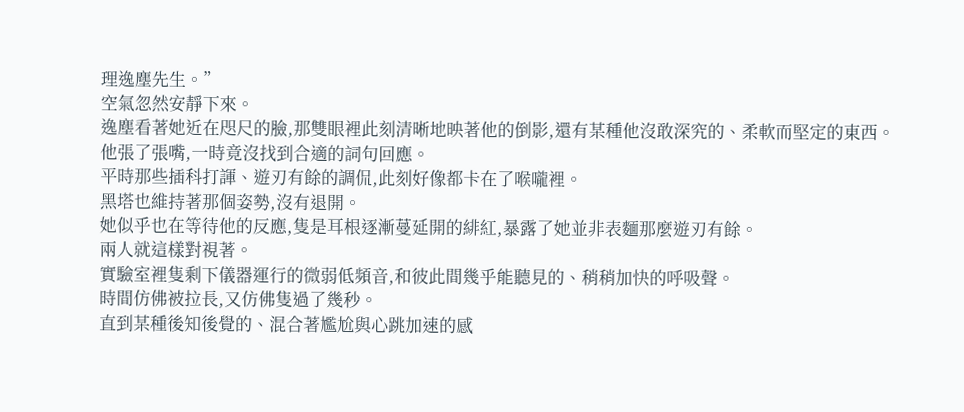理逸塵先生。”
空氣忽然安靜下來。
逸塵看著她近在咫尺的臉,那雙眼裡此刻清晰地映著他的倒影,還有某種他沒敢深究的、柔軟而堅定的東西。
他張了張嘴,一時竟沒找到合適的詞句回應。
平時那些插科打諢、遊刃有餘的調侃,此刻好像都卡在了喉嚨裡。
黑塔也維持著那個姿勢,沒有退開。
她似乎也在等待他的反應,隻是耳根逐漸蔓延開的緋紅,暴露了她並非表麵那麼遊刃有餘。
兩人就這樣對視著。
實驗室裡隻剩下儀器運行的微弱低頻音,和彼此間幾乎能聽見的、稍稍加快的呼吸聲。
時間仿佛被拉長,又仿佛隻過了幾秒。
直到某種後知後覺的、混合著尷尬與心跳加速的感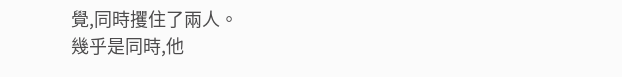覺,同時攫住了兩人。
幾乎是同時,他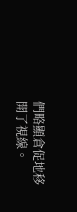們略顯倉促地移開了視線。